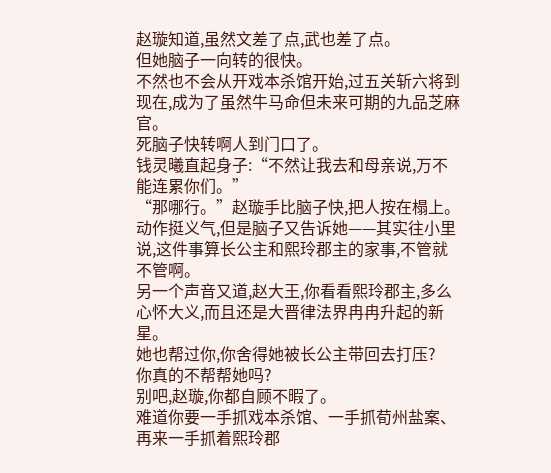赵璇知道,虽然文差了点,武也差了点。
但她脑子一向转的很快。
不然也不会从开戏本杀馆开始,过五关斩六将到现在,成为了虽然牛马命但未来可期的九品芝麻官。
死脑子快转啊人到门口了。
钱灵曦直起身子:“不然让我去和母亲说,万不能连累你们。”
“那哪行。”赵璇手比脑子快,把人按在榻上。
动作挺义气,但是脑子又告诉她——其实往小里说,这件事算长公主和熙玲郡主的家事,不管就不管啊。
另一个声音又道,赵大王,你看看熙玲郡主,多么心怀大义,而且还是大晋律法界冉冉升起的新星。
她也帮过你,你舍得她被长公主带回去打压?
你真的不帮帮她吗?
别吧,赵璇,你都自顾不暇了。
难道你要一手抓戏本杀馆、一手抓荀州盐案、再来一手抓着熙玲郡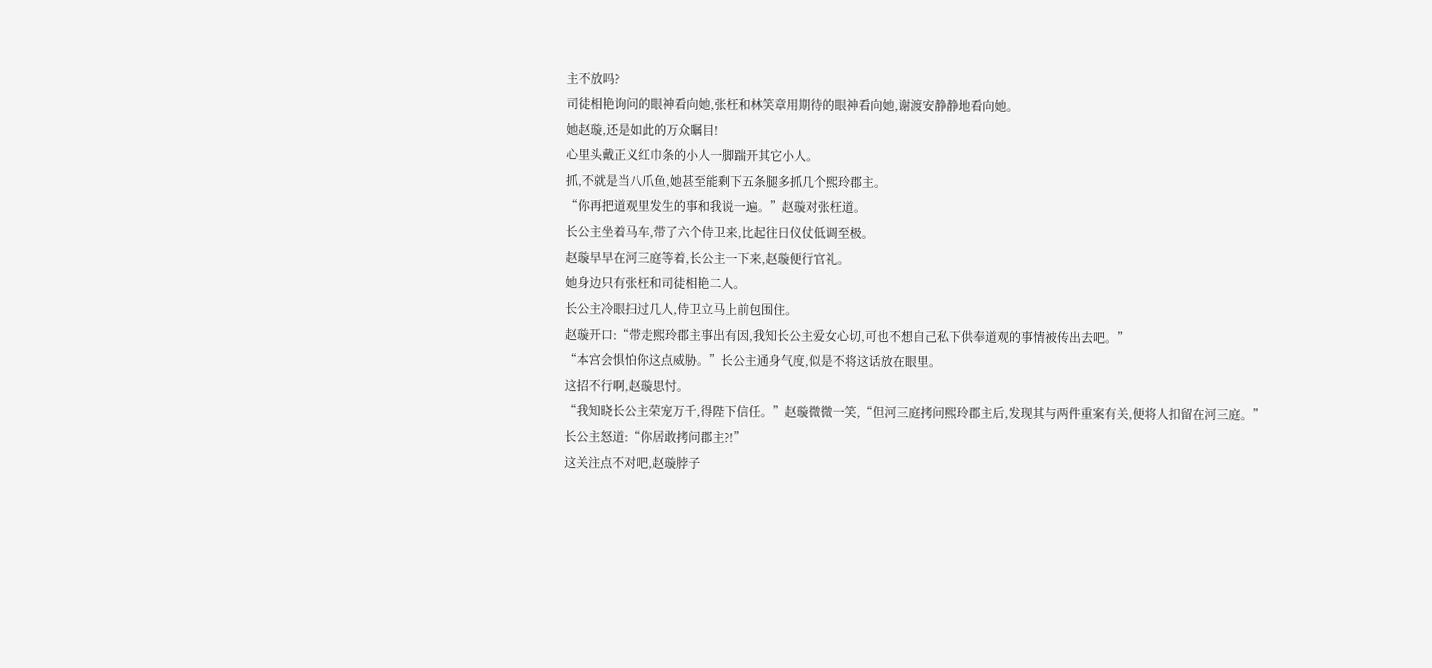主不放吗?
司徒相艳询问的眼神看向她,张枉和林笑章用期待的眼神看向她,谢渡安静静地看向她。
她赵璇,还是如此的万众瞩目!
心里头戴正义红巾条的小人一脚踹开其它小人。
抓,不就是当八爪鱼,她甚至能剩下五条腿多抓几个熙玲郡主。
“你再把道观里发生的事和我说一遍。”赵璇对张枉道。
长公主坐着马车,带了六个侍卫来,比起往日仪仗低调至极。
赵璇早早在河三庭等着,长公主一下来,赵璇便行官礼。
她身边只有张枉和司徒相艳二人。
长公主冷眼扫过几人,侍卫立马上前包围住。
赵璇开口:“带走熙玲郡主事出有因,我知长公主爱女心切,可也不想自己私下供奉道观的事情被传出去吧。”
“本宫会惧怕你这点威胁。”长公主通身气度,似是不将这话放在眼里。
这招不行啊,赵璇思忖。
“我知晓长公主荣宠万千,得陛下信任。”赵璇微微一笑,“但河三庭拷问熙玲郡主后,发现其与两件重案有关,便将人扣留在河三庭。”
长公主怒道:“你居敢拷问郡主?!”
这关注点不对吧,赵璇脖子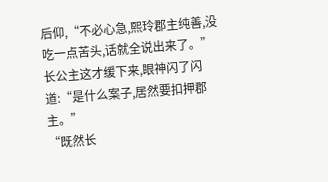后仰,“不必心急,熙玲郡主纯善,没吃一点苦头,话就全说出来了。”
长公主这才缓下来,眼神闪了闪道:“是什么案子,居然要扣押郡主。”
“既然长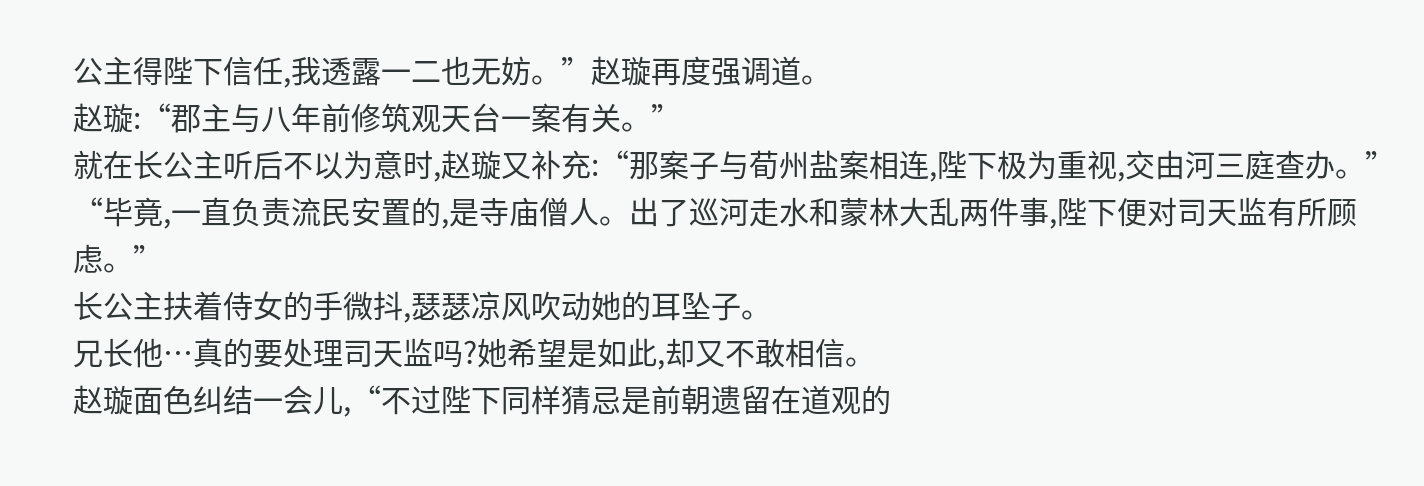公主得陛下信任,我透露一二也无妨。”赵璇再度强调道。
赵璇:“郡主与八年前修筑观天台一案有关。”
就在长公主听后不以为意时,赵璇又补充:“那案子与荀州盐案相连,陛下极为重视,交由河三庭查办。”
“毕竟,一直负责流民安置的,是寺庙僧人。出了巡河走水和蒙林大乱两件事,陛下便对司天监有所顾虑。”
长公主扶着侍女的手微抖,瑟瑟凉风吹动她的耳坠子。
兄长他…真的要处理司天监吗?她希望是如此,却又不敢相信。
赵璇面色纠结一会儿,“不过陛下同样猜忌是前朝遗留在道观的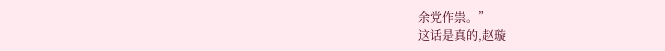余党作祟。”
这话是真的,赵璇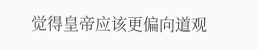觉得皇帝应该更偏向道观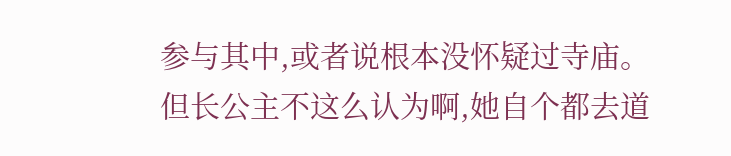参与其中,或者说根本没怀疑过寺庙。
但长公主不这么认为啊,她自个都去道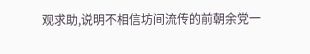观求助,说明不相信坊间流传的前朝余党一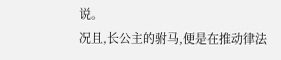说。
况且,长公主的驸马,便是在推动律法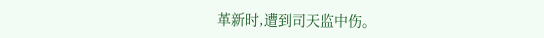革新时,遭到司天监中伤。